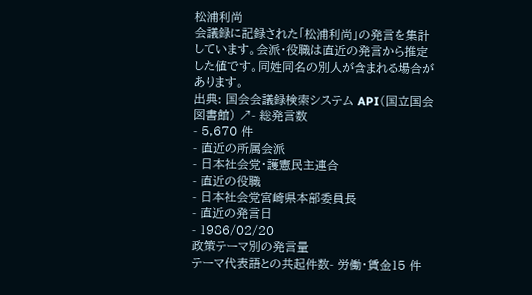松浦利尚
会議録に記録された「松浦利尚」の発言を集計しています。会派・役職は直近の発言から推定した値です。同姓同名の別人が含まれる場合があります。
出典: 国会会議録検索システム API(国立国会図書館) ↗- 総発言数
- 5,670 件
- 直近の所属会派
- 日本社会党・護憲民主連合
- 直近の役職
- 日本社会党宮崎県本部委員長
- 直近の発言日
- 1986/02/20
政策テーマ別の発言量
テーマ代表語との共起件数- 労働・賃金15 件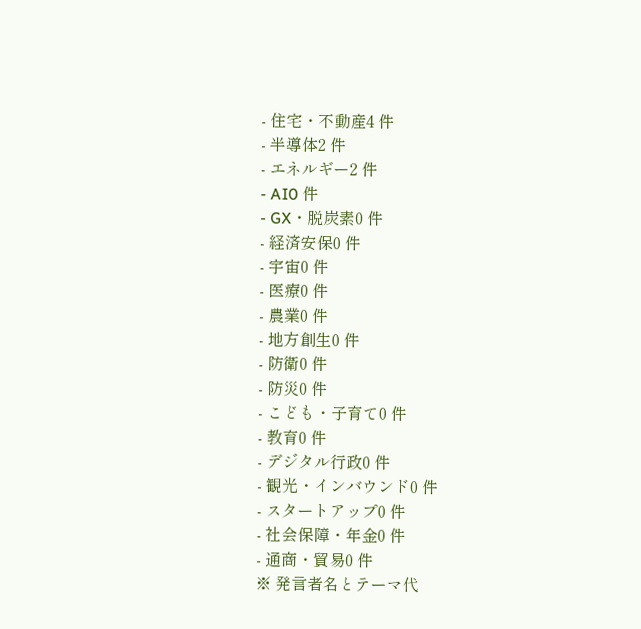- 住宅・不動産4 件
- 半導体2 件
- エネルギー2 件
- AI0 件
- GX・脱炭素0 件
- 経済安保0 件
- 宇宙0 件
- 医療0 件
- 農業0 件
- 地方創生0 件
- 防衛0 件
- 防災0 件
- こども・子育て0 件
- 教育0 件
- デジタル行政0 件
- 観光・インバウンド0 件
- スタートアップ0 件
- 社会保障・年金0 件
- 通商・貿易0 件
※ 発言者名とテーマ代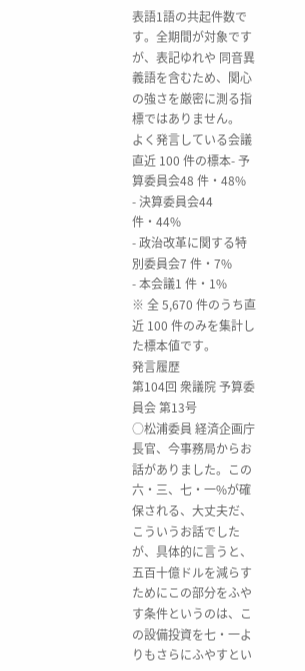表語1語の共起件数です。全期間が対象ですが、表記ゆれや 同音異義語を含むため、関心の強さを厳密に測る指標ではありません。
よく発言している会議
直近 100 件の標本- 予算委員会48 件・48%
- 決算委員会44 件・44%
- 政治改革に関する特別委員会7 件・7%
- 本会議1 件・1%
※ 全 5,670 件のうち直近 100 件のみを集計した標本値です。
発言履歴
第104回 衆議院 予算委員会 第13号
○松浦委員 経済企画庁長官、今事務局からお話がありました。この六・三、七・一%が確保される、大丈夫だ、こういうお話でしたが、具体的に言うと、五百十億ドルを減らすためにこの部分をふやす条件というのは、この設備投資を七・一よりもさらにふやすとい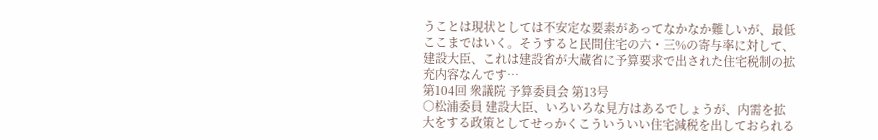うことは現状としては不安定な要素があってなかなか難しいが、最低ここまではいく。そうすると民間住宅の六・三%の寄与率に対して、建設大臣、これは建設省が大蔵省に予算要求で出された住宅税制の拡充内容なんです…
第104回 衆議院 予算委員会 第13号
○松浦委員 建設大臣、いろいろな見方はあるでしょうが、内需を拡大をする政策としてせっかくこういういい住宅減税を出しておられる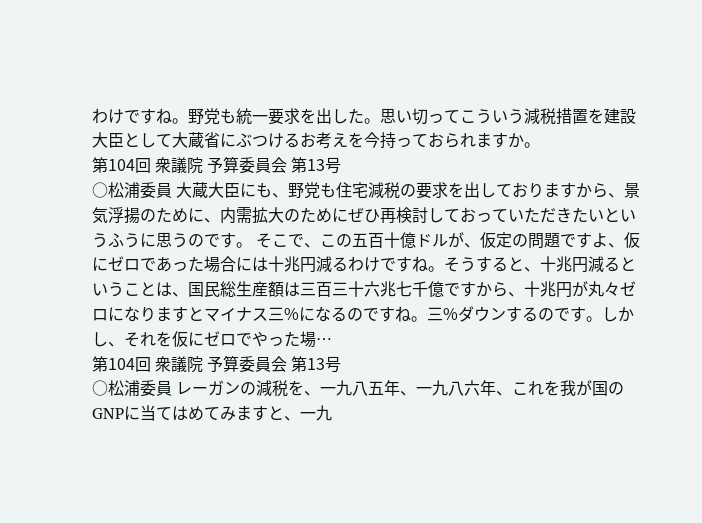わけですね。野党も統一要求を出した。思い切ってこういう減税措置を建設大臣として大蔵省にぶつけるお考えを今持っておられますか。
第104回 衆議院 予算委員会 第13号
○松浦委員 大蔵大臣にも、野党も住宅減税の要求を出しておりますから、景気浮揚のために、内需拡大のためにぜひ再検討しておっていただきたいというふうに思うのです。 そこで、この五百十億ドルが、仮定の問題ですよ、仮にゼロであった場合には十兆円減るわけですね。そうすると、十兆円減るということは、国民総生産額は三百三十六兆七千億ですから、十兆円が丸々ゼロになりますとマイナス三%になるのですね。三%ダウンするのです。しかし、それを仮にゼロでやった場…
第104回 衆議院 予算委員会 第13号
○松浦委員 レーガンの減税を、一九八五年、一九八六年、これを我が国のGNPに当てはめてみますと、一九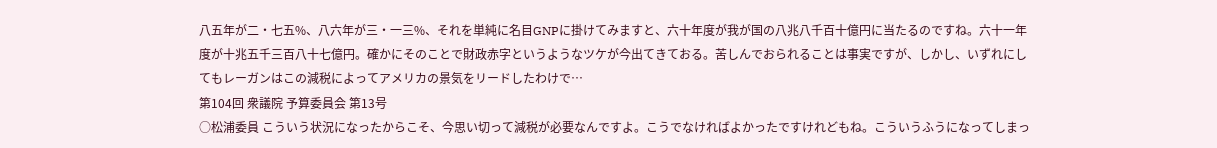八五年が二・七五%、八六年が三・一三%、それを単純に名目GNPに掛けてみますと、六十年度が我が国の八兆八千百十億円に当たるのですね。六十一年度が十兆五千三百八十七億円。確かにそのことで財政赤字というようなツケが今出てきておる。苦しんでおられることは事実ですが、しかし、いずれにしてもレーガンはこの減税によってアメリカの景気をリードしたわけで…
第104回 衆議院 予算委員会 第13号
○松浦委員 こういう状況になったからこそ、今思い切って減税が必要なんですよ。こうでなければよかったですけれどもね。こういうふうになってしまっ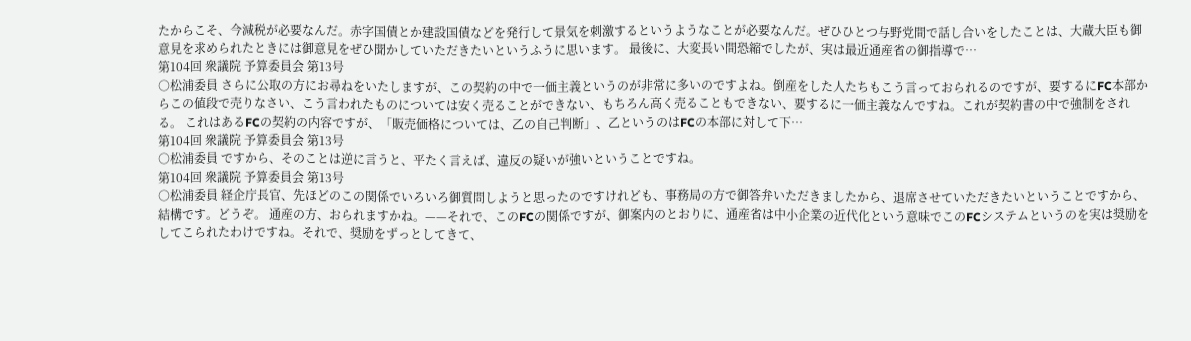たからこそ、今減税が必要なんだ。赤字国債とか建設国債などを発行して景気を刺激するというようなことが必要なんだ。ぜひひとつ与野党間で話し合いをしたことは、大蔵大臣も御意見を求められたときには御意見をぜひ聞かしていただきたいというふうに思います。 最後に、大変長い間恐縮でしたが、実は最近通産省の御指導で…
第104回 衆議院 予算委員会 第13号
○松浦委員 さらに公取の方にお尋ねをいたしますが、この契約の中で一価主義というのが非常に多いのですよね。倒産をした人たちもこう言っておられるのですが、要するにFC本部からこの値段で売りなさい、こう言われたものについては安く売ることができない、もちろん高く売ることもできない、要するに一価主義なんですね。これが契約書の中で強制をされる。 これはあるFCの契約の内容ですが、「販売価格については、乙の自己判断」、乙というのはFCの本部に対して下…
第104回 衆議院 予算委員会 第13号
○松浦委員 ですから、そのことは逆に言うと、平たく言えば、違反の疑いが強いということですね。
第104回 衆議院 予算委員会 第13号
○松浦委員 経企庁長官、先ほどのこの関係でいろいろ御質問しようと思ったのですけれども、事務局の方で御答弁いただきましたから、退席させていただきたいということですから、結構です。どうぞ。 通産の方、おられますかね。——それで、このFCの関係ですが、御案内のとおりに、通産省は中小企業の近代化という意味でこのFCシステムというのを実は奨励をしてこられたわけですね。それで、奨励をずっとしてきて、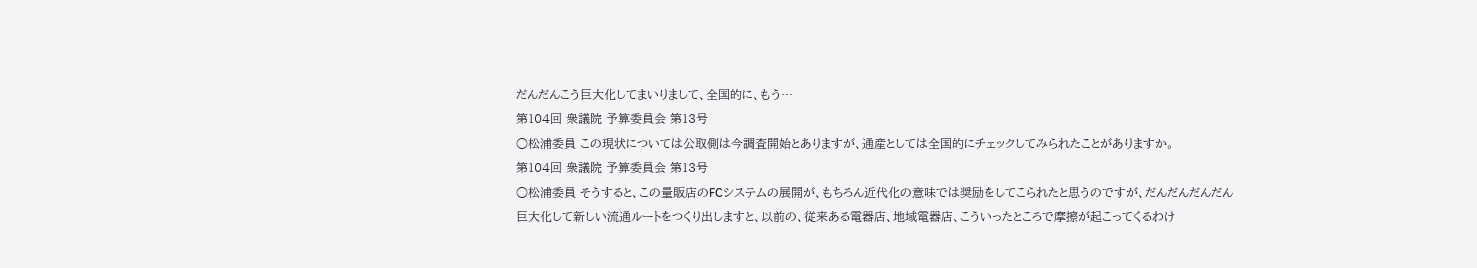だんだんこう巨大化してまいりまして、全国的に、もう…
第104回 衆議院 予算委員会 第13号
○松浦委員 この現状については公取側は今調査開始とありますが、通産としては全国的にチェックしてみられたことがありますか。
第104回 衆議院 予算委員会 第13号
○松浦委員 そうすると、この量販店のFCシステムの展開が、もちろん近代化の意味では奨励をしてこられたと思うのですが、だんだんだんだん巨大化して新しい流通ルートをつくり出しますと、以前の、従来ある電器店、地域電器店、こういったところで摩擦が起こってくるわけ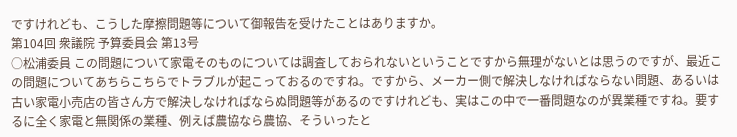ですけれども、こうした摩擦問題等について御報告を受けたことはありますか。
第104回 衆議院 予算委員会 第13号
○松浦委員 この問題について家電そのものについては調査しておられないということですから無理がないとは思うのですが、最近この問題についてあちらこちらでトラブルが起こっておるのですね。ですから、メーカー側で解決しなければならない問題、あるいは古い家電小売店の皆さん方で解決しなければならぬ問題等があるのですけれども、実はこの中で一番問題なのが異業種ですね。要するに全く家電と無関係の業種、例えば農協なら農協、そういったと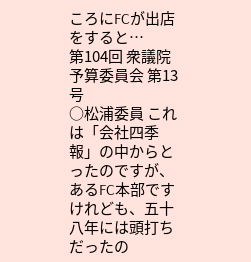ころにFCが出店をすると…
第104回 衆議院 予算委員会 第13号
○松浦委員 これは「会社四季報」の中からとったのですが、あるFC本部ですけれども、五十八年には頭打ちだったの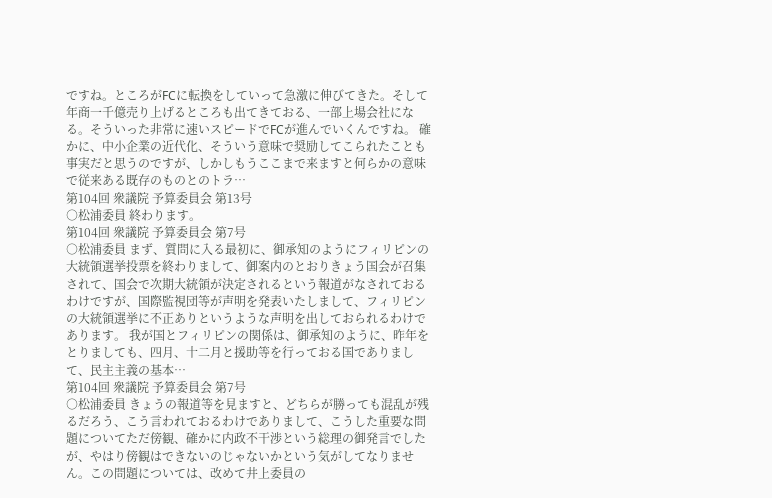ですね。ところがFCに転換をしていって急激に伸びてきた。そして年商一千億売り上げるところも出てきておる、一部上場会社になる。そういった非常に速いスピードでFCが進んでいくんですね。 確かに、中小企業の近代化、そういう意味で奨励してこられたことも事実だと思うのですが、しかしもうここまで来ますと何らかの意味で従来ある既存のものとのトラ…
第104回 衆議院 予算委員会 第13号
○松浦委員 終わります。
第104回 衆議院 予算委員会 第7号
○松浦委員 まず、質問に入る最初に、御承知のようにフィリピンの大統領選挙投票を終わりまして、御案内のとおりきょう国会が召集されて、国会で次期大統領が決定されるという報道がなされておるわけですが、国際監視団等が声明を発表いたしまして、フィリピンの大統領選挙に不正ありというような声明を出しておられるわけであります。 我が国とフィリピンの関係は、御承知のように、昨年をとりましても、四月、十二月と援助等を行っておる国でありまして、民主主義の基本…
第104回 衆議院 予算委員会 第7号
○松浦委員 きょうの報道等を見ますと、どちらが勝っても混乱が残るだろう、こう言われておるわけでありまして、こうした重要な問題についてただ傍観、確かに内政不干渉という総理の御発言でしたが、やはり傍観はできないのじゃないかという気がしてなりません。この問題については、改めて井上委員の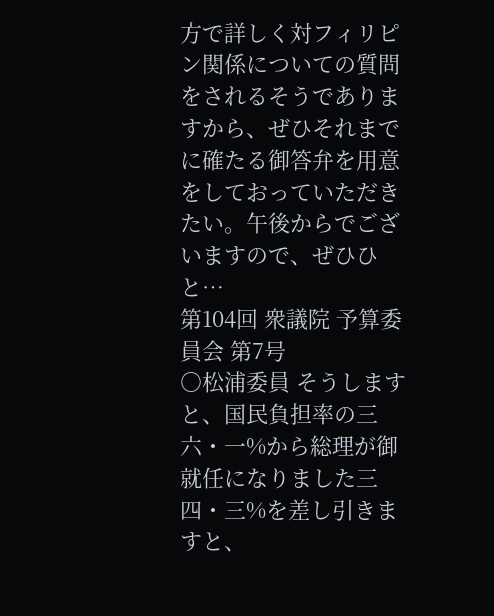方で詳しく対フィリピン関係についての質問をされるそうでありますから、ぜひそれまでに確たる御答弁を用意をしておっていただきたい。午後からでございますので、ぜひひと…
第104回 衆議院 予算委員会 第7号
○松浦委員 そうしますと、国民負担率の三六・一%から総理が御就任になりました三四・三%を差し引きますと、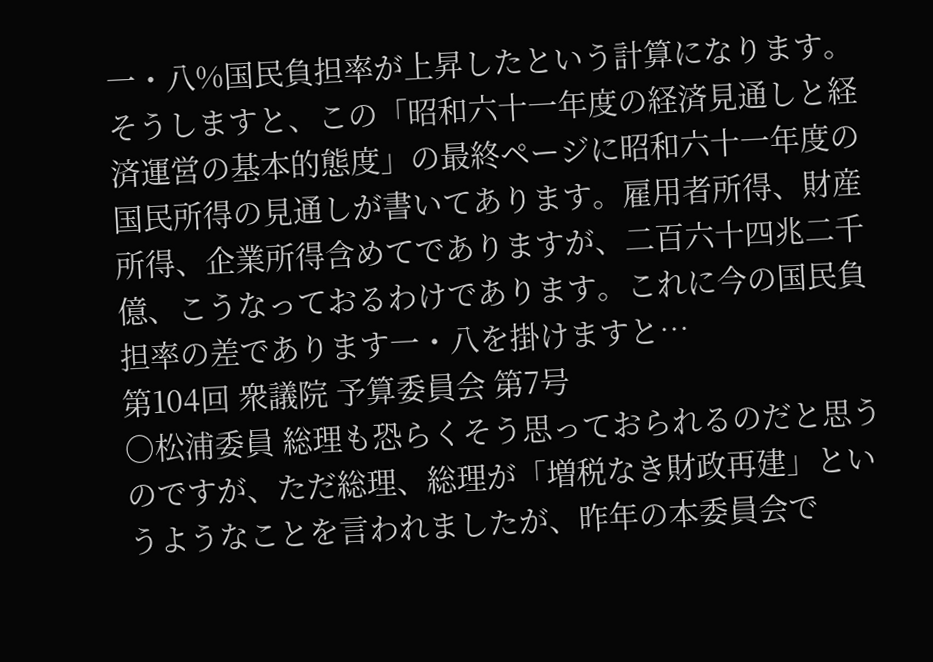一・八%国民負担率が上昇したという計算になります。そうしますと、この「昭和六十一年度の経済見通しと経済運営の基本的態度」の最終ページに昭和六十一年度の国民所得の見通しが書いてあります。雇用者所得、財産所得、企業所得含めてでありますが、二百六十四兆二千億、こうなっておるわけであります。これに今の国民負担率の差であります一・八を掛けますと…
第104回 衆議院 予算委員会 第7号
○松浦委員 総理も恐らくそう思っておられるのだと思うのですが、ただ総理、総理が「増税なき財政再建」というようなことを言われましたが、昨年の本委員会で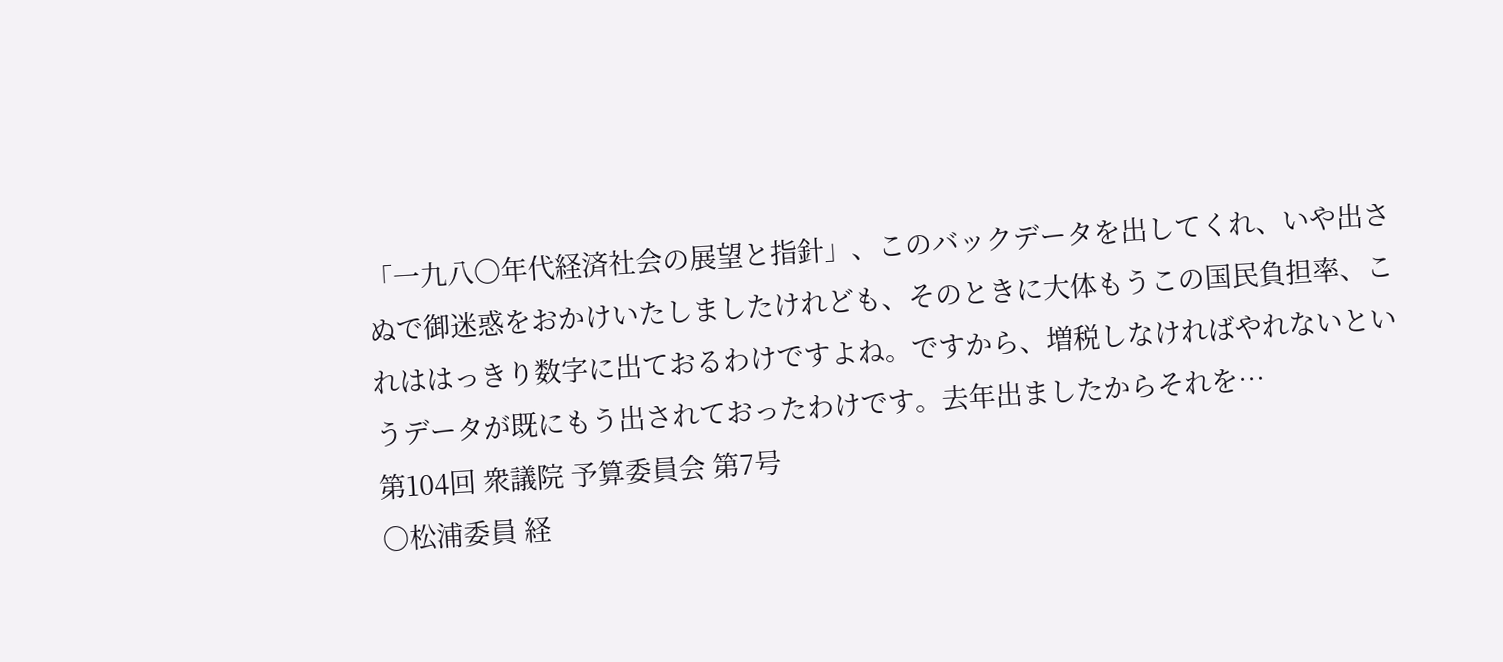「一九八〇年代経済社会の展望と指針」、このバックデータを出してくれ、いや出さぬで御迷惑をおかけいたしましたけれども、そのときに大体もうこの国民負担率、これははっきり数字に出ておるわけですよね。ですから、増税しなければやれないというデータが既にもう出されておったわけです。去年出ましたからそれを…
第104回 衆議院 予算委員会 第7号
○松浦委員 経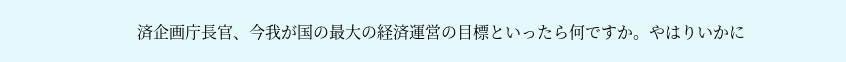済企画庁長官、今我が国の最大の経済運営の目標といったら何ですか。やはりいかに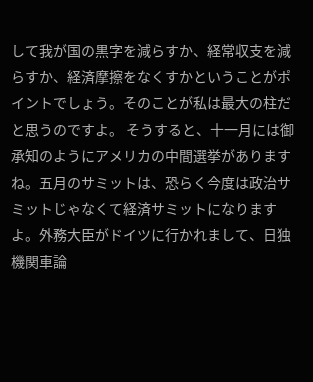して我が国の黒字を減らすか、経常収支を減らすか、経済摩擦をなくすかということがポイントでしょう。そのことが私は最大の柱だと思うのですよ。 そうすると、十一月には御承知のようにアメリカの中間選挙がありますね。五月のサミットは、恐らく今度は政治サミットじゃなくて経済サミットになりますよ。外務大臣がドイツに行かれまして、日独機関車論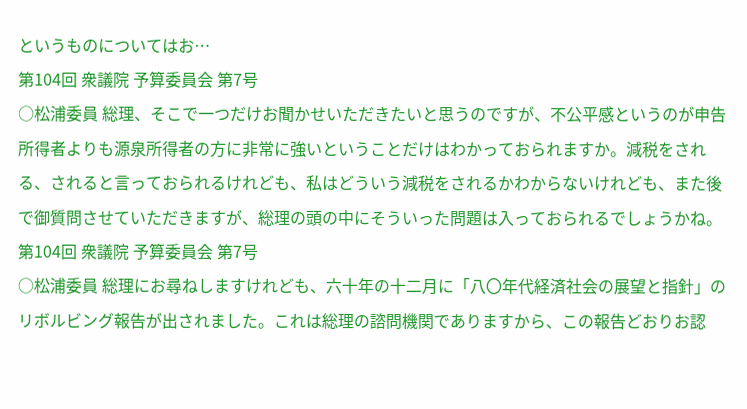というものについてはお…
第104回 衆議院 予算委員会 第7号
○松浦委員 総理、そこで一つだけお聞かせいただきたいと思うのですが、不公平感というのが申告所得者よりも源泉所得者の方に非常に強いということだけはわかっておられますか。減税をされる、されると言っておられるけれども、私はどういう減税をされるかわからないけれども、また後で御質問させていただきますが、総理の頭の中にそういった問題は入っておられるでしょうかね。
第104回 衆議院 予算委員会 第7号
○松浦委員 総理にお尋ねしますけれども、六十年の十二月に「八〇年代経済社会の展望と指針」のリボルビング報告が出されました。これは総理の諮問機関でありますから、この報告どおりお認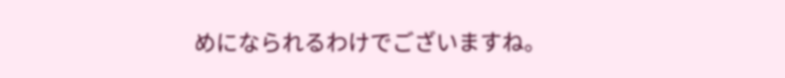めになられるわけでございますね。